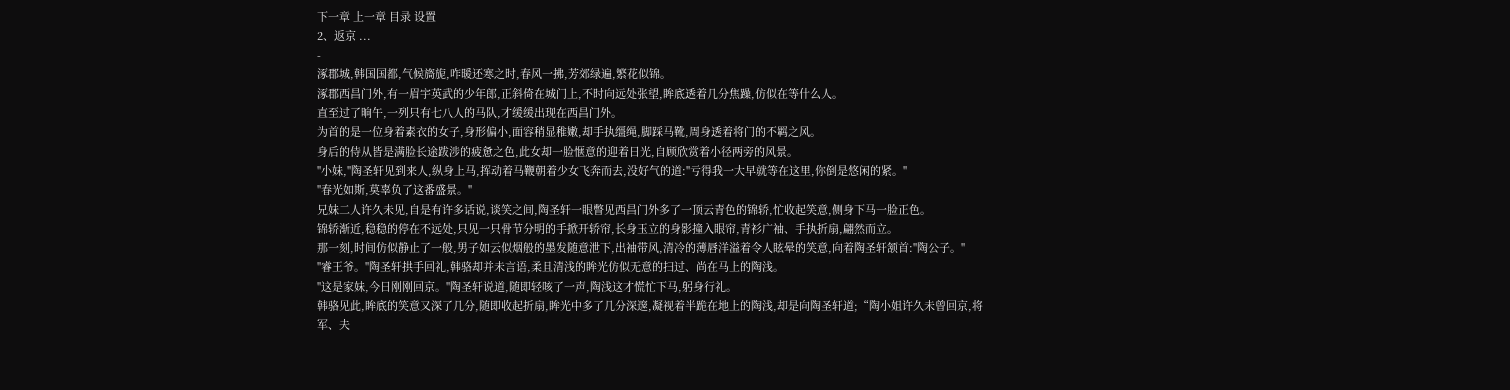下一章 上一章 目录 设置
2、返京 ...
-
涿郡城,韩国国都,气候旖旎,咋暖还寒之时,春风一拂,芳郊绿遍,繁花似锦。
涿郡西昌门外,有一眉宇英武的少年郎,正斜倚在城门上,不时向远处张望,眸底透着几分焦躁,仿似在等什么人。
直至过了晌午,一列只有七八人的马队,才缓缓出现在西昌门外。
为首的是一位身着素衣的女子,身形偏小,面容稍显稚嫩,却手执缰绳,脚踩马靴,周身透着将门的不羁之风。
身后的侍从皆是满脸长途跋涉的疲惫之色,此女却一脸惬意的迎着日光,自顾欣赏着小径两旁的风景。
"小妹,"陶圣轩见到来人,纵身上马,挥动着马鞭朝着少女飞奔而去,没好气的道:"亏得我一大早就等在这里,你倒是悠闲的紧。"
"春光如斯,莫辜负了这番盛景。"
兄妹二人许久未见,自是有许多话说,谈笑之间,陶圣轩一眼瞥见西昌门外多了一顶云青色的锦轿,忙收起笑意,侧身下马一脸正色。
锦轿渐近,稳稳的停在不远处,只见一只骨节分明的手掀开轿帘,长身玉立的身影撞入眼帘,青衫广袖、手执折扇,翩然而立。
那一刻,时间仿似静止了一般,男子如云似烟般的墨发随意泄下,出袖带风,清冷的薄唇洋溢着令人眩晕的笑意,向着陶圣轩颔首:"陶公子。"
"睿王爷。"陶圣轩拱手回礼,韩骆却并未言语,柔且清浅的眸光仿似无意的扫过、尚在马上的陶浅。
"这是家妹,今日刚刚回京。"陶圣轩说道,随即轻咳了一声,陶浅这才慌忙下马,躬身行礼。
韩骆见此,眸底的笑意又深了几分,随即收起折扇,眸光中多了几分深邃,凝视着半跪在地上的陶浅,却是向陶圣轩道;“陶小姐许久未曾回京,将军、夫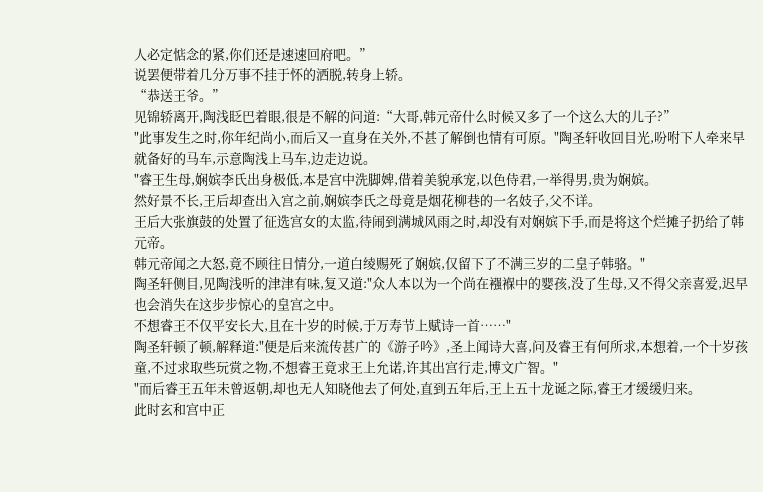人必定惦念的紧,你们还是速速回府吧。”
说罢便带着几分万事不挂于怀的洒脱,转身上轿。
“恭送王爷。”
见锦轿离开,陶浅眨巴着眼,很是不解的问道:“大哥,韩元帝什么时候又多了一个这么大的儿子?”
"此事发生之时,你年纪尚小,而后又一直身在关外,不甚了解倒也情有可原。"陶圣轩收回目光,吩咐下人牵来早就备好的马车,示意陶浅上马车,边走边说。
"睿王生母,娴嫔李氏出身极低,本是宫中洗脚婢,借着美貌承宠,以色侍君,一举得男,贵为娴嫔。
然好景不长,王后却查出入宫之前,娴嫔李氏之母竟是烟花柳巷的一名妓子,父不详。
王后大张旗鼓的处置了征选宫女的太监,待闹到满城风雨之时,却没有对娴嫔下手,而是将这个烂摊子扔给了韩元帝。
韩元帝闻之大怒,竟不顾往日情分,一道白绫赐死了娴嫔,仅留下了不满三岁的二皇子韩骆。"
陶圣轩侧目,见陶浅听的津津有味,复又道:"众人本以为一个尚在襁褓中的婴孩,没了生母,又不得父亲喜爱,迟早也会消失在这步步惊心的皇宫之中。
不想睿王不仅平安长大,且在十岁的时候,于万寿节上赋诗一首……"
陶圣轩顿了顿,解释道:"便是后来流传甚广的《游子吟》,圣上闻诗大喜,问及睿王有何所求,本想着,一个十岁孩童,不过求取些玩赏之物,不想睿王竟求王上允诺,许其出宫行走,博文广智。"
"而后睿王五年未曾返朝,却也无人知晓他去了何处,直到五年后,王上五十龙诞之际,睿王才缓缓归来。
此时玄和宫中正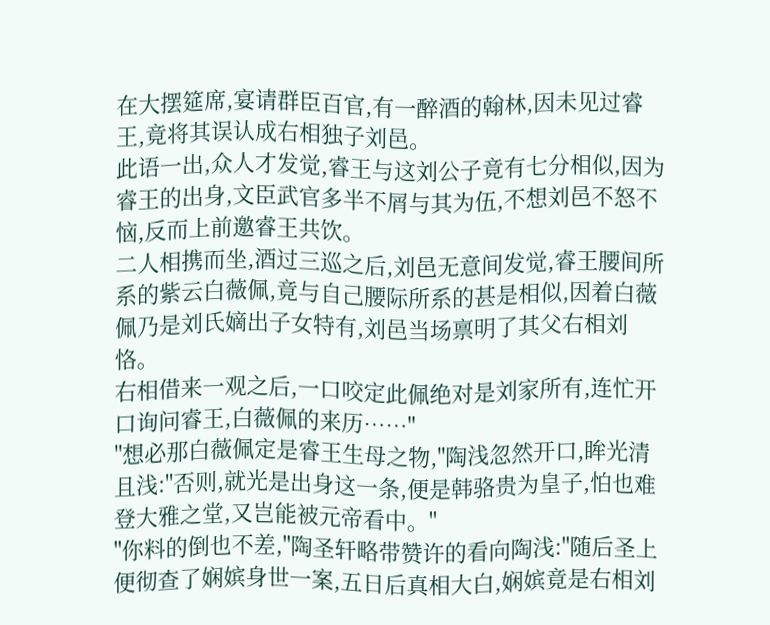在大摆筵席,宴请群臣百官,有一醉酒的翰林,因未见过睿王,竟将其误认成右相独子刘邑。
此语一出,众人才发觉,睿王与这刘公子竟有七分相似,因为睿王的出身,文臣武官多半不屑与其为伍,不想刘邑不怒不恼,反而上前邀睿王共饮。
二人相携而坐,酒过三巡之后,刘邑无意间发觉,睿王腰间所系的紫云白薇佩,竟与自己腰际所系的甚是相似,因着白薇佩乃是刘氏嫡出子女特有,刘邑当场禀明了其父右相刘恪。
右相借来一观之后,一口咬定此佩绝对是刘家所有,连忙开口询问睿王,白薇佩的来历……"
"想必那白薇佩定是睿王生母之物,"陶浅忽然开口,眸光清且浅:"否则,就光是出身这一条,便是韩骆贵为皇子,怕也难登大雅之堂,又岂能被元帝看中。"
"你料的倒也不差,"陶圣轩略带赞许的看向陶浅:"随后圣上便彻查了娴嫔身世一案,五日后真相大白,娴嫔竟是右相刘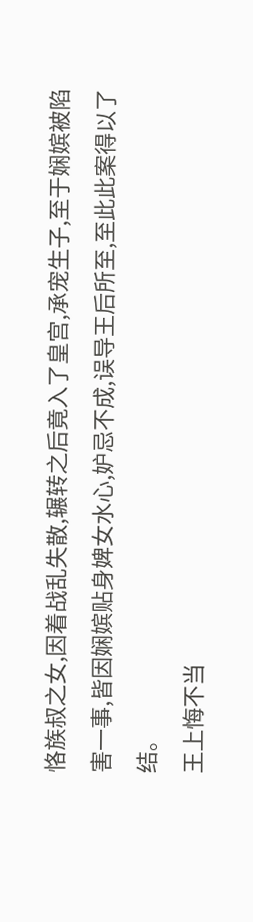恪族叔之女,因着战乱失散,辗转之后竟入了皇宫,承宠生子,至于娴嫔被陷害一事,皆因娴嫔贴身婢女水心,妒忌不成,误导王后所至,至此此案得以了结。
王上悔不当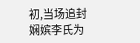初,当场追封娴嫔李氏为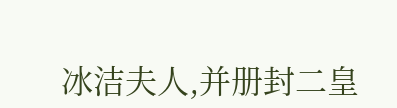冰洁夫人,并册封二皇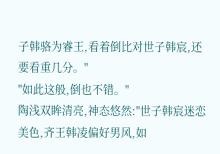子韩骆为睿王,看着倒比对世子韩宸,还要看重几分。"
"如此这般,倒也不错。"
陶浅双眸清亮,神态悠然:"世子韩宸迷恋美色,齐王韩凌偏好男风,如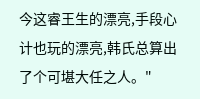今这睿王生的漂亮,手段心计也玩的漂亮,韩氏总算出了个可堪大任之人。"